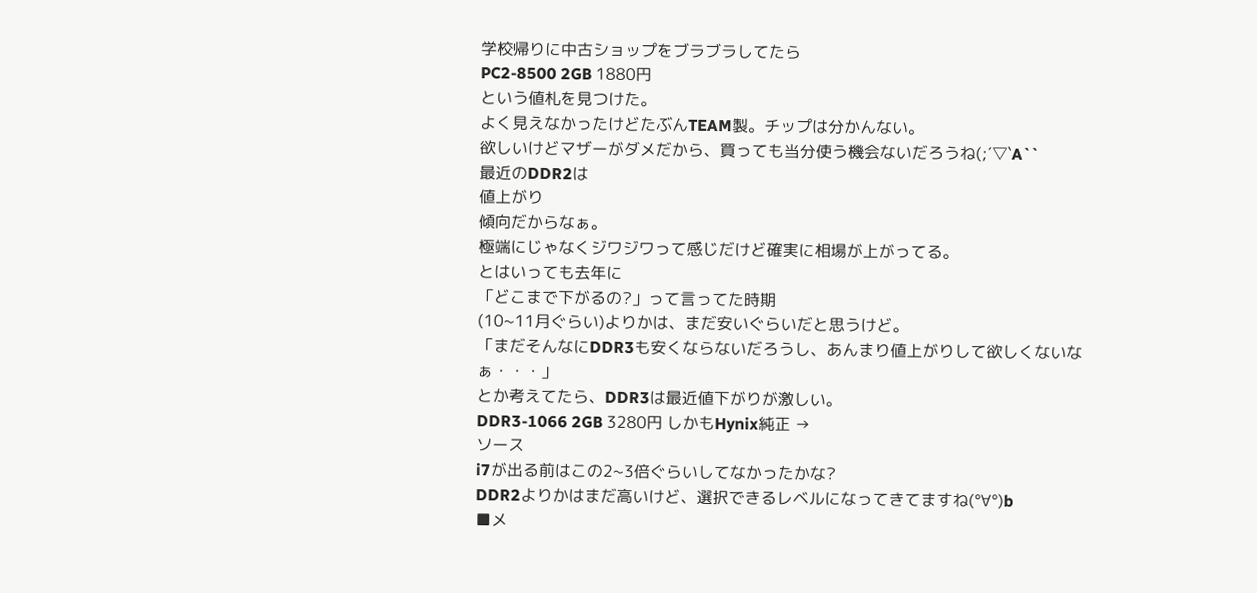学校帰りに中古ショップをブラブラしてたら
PC2-8500 2GB 1880円
という値札を見つけた。
よく見えなかったけどたぶんTEAM製。チップは分かんない。
欲しいけどマザーがダメだから、買っても当分使う機会ないだろうね(;´▽`A``
最近のDDR2は
値上がり
傾向だからなぁ。
極端にじゃなくジワジワって感じだけど確実に相場が上がってる。
とはいっても去年に
「どこまで下がるの?」って言ってた時期
(10~11月ぐらい)よりかは、まだ安いぐらいだと思うけど。
「まだそんなにDDR3も安くならないだろうし、あんまり値上がりして欲しくないなぁ・・・」
とか考えてたら、DDR3は最近値下がりが激しい。
DDR3-1066 2GB 3280円 しかもHynix純正 →
ソース
i7が出る前はこの2~3倍ぐらいしてなかったかな?
DDR2よりかはまだ高いけど、選択できるレベルになってきてますね(°∀°)b
■メ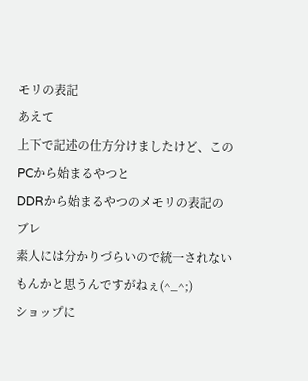モリの表記
あえて
上下で記述の仕方分けましたけど、この
PCから始まるやつと
DDRから始まるやつのメモリの表記のブレ
素人には分かりづらいので統一されないもんかと思うんですがねぇ(^_^;)
ショップに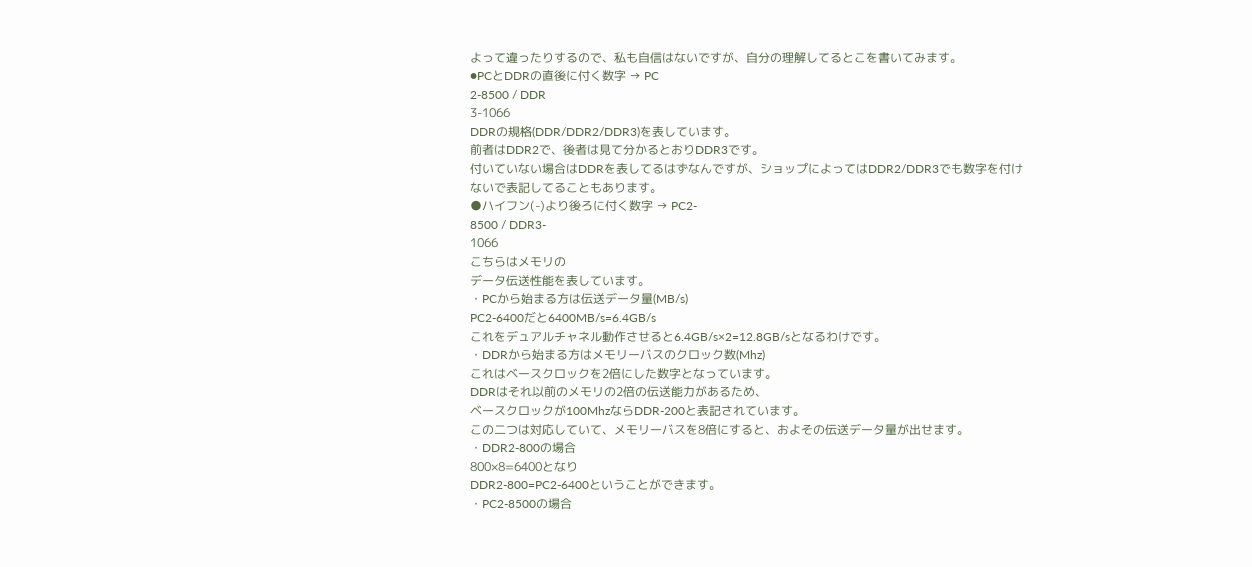よって違ったりするので、私も自信はないですが、自分の理解してるとこを書いてみます。
●PCとDDRの直後に付く数字 → PC
2-8500 / DDR
3-1066
DDRの規格(DDR/DDR2/DDR3)を表しています。
前者はDDR2で、後者は見て分かるとおりDDR3です。
付いていない場合はDDRを表してるはずなんですが、ショップによってはDDR2/DDR3でも数字を付けないで表記してることもあります。
●ハイフン(-)より後ろに付く数字 → PC2-
8500 / DDR3-
1066
こちらはメモリの
データ伝送性能を表しています。
・PCから始まる方は伝送データ量(MB/s)
PC2-6400だと6400MB/s=6.4GB/s
これをデュアルチャネル動作させると6.4GB/s×2=12.8GB/sとなるわけです。
・DDRから始まる方はメモリーバスのクロック数(Mhz)
これはベースクロックを2倍にした数字となっています。
DDRはそれ以前のメモリの2倍の伝送能力があるため、
ベースクロックが100MhzならDDR-200と表記されています。
この二つは対応していて、メモリーバスを8倍にすると、およその伝送データ量が出せます。
・DDR2-800の場合
800×8=6400となり
DDR2-800=PC2-6400ということができます。
・PC2-8500の場合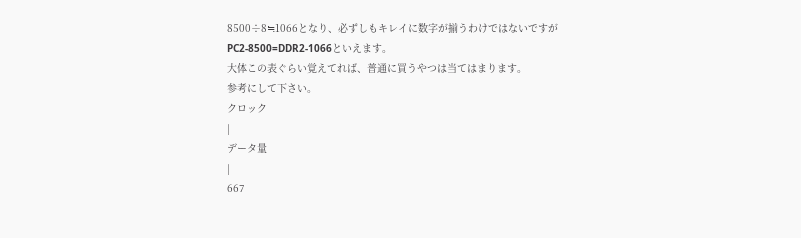8500÷8≒1066となり、必ずしもキレイに数字が揃うわけではないですが
PC2-8500=DDR2-1066といえます。
大体この表ぐらい覚えてれば、普通に買うやつは当てはまります。
参考にして下さい。
クロック
|
データ量
|
667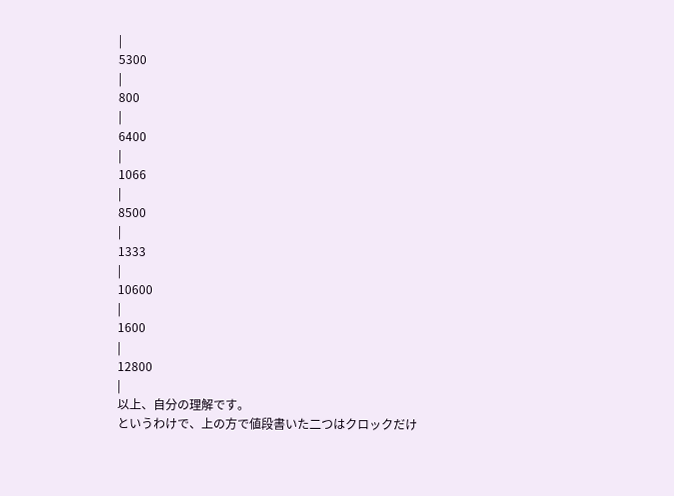|
5300
|
800
|
6400
|
1066
|
8500
|
1333
|
10600
|
1600
|
12800
|
以上、自分の理解です。
というわけで、上の方で値段書いた二つはクロックだけ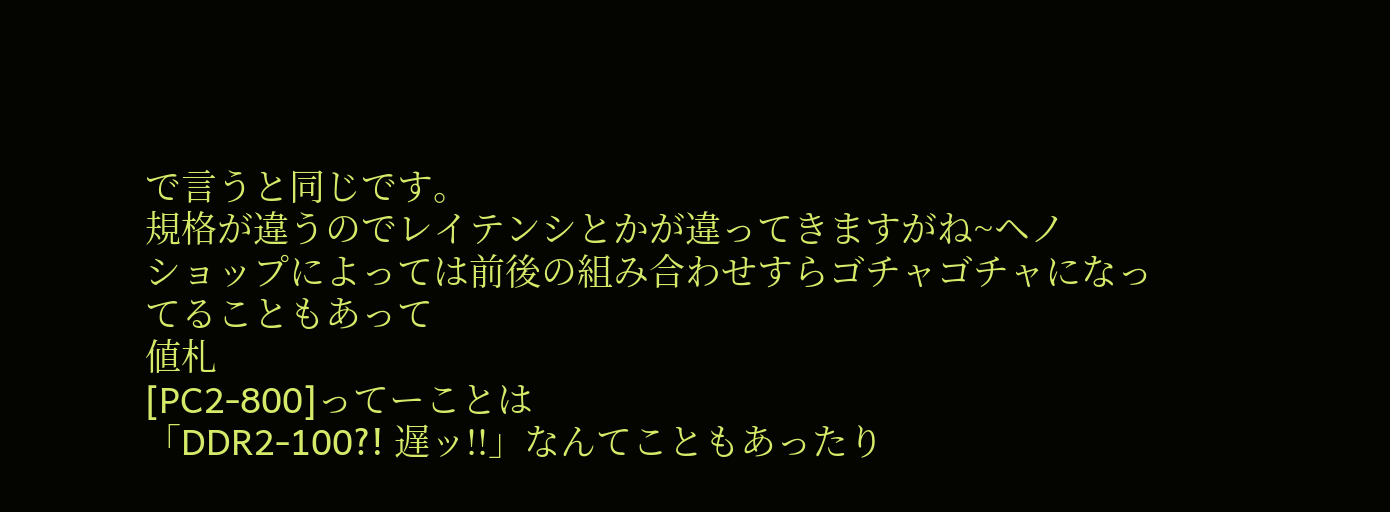で言うと同じです。
規格が違うのでレイテンシとかが違ってきますがね~ヘノ
ショップによっては前後の組み合わせすらゴチャゴチャになってることもあって
値札
[PC2-800]ってーことは
「DDR2-100?! 遅ッ!!」なんてこともあったり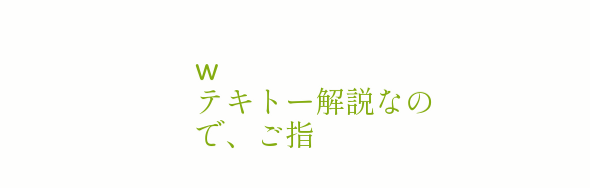w
テキトー解説なので、ご指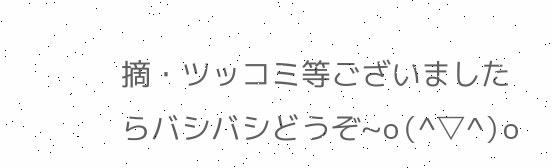摘・ツッコミ等ございましたらバシバシどうぞ~o(^▽^)o